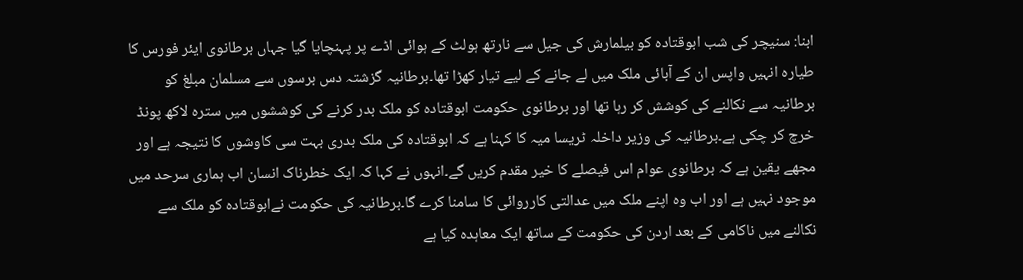ابنا: سنیچر کی شب ابوقتادہ کو بیلمارش کی جیل سے نارتھ ہولٹ کے ہوائی اڈے پر پہنچایا گیا جہاں برطانوی ایئر فورس کا طیارہ انہیں واپس ان کے آبائی ملک میں لے جانے کے لیے تیار کھڑا تھا۔برطانیہ گزشتہ دس برسوں سے مسلمان مبلغ کو برطانیہ سے نکالنے کی کوشش کر رہا تھا اور برطانوی حکومت ابوقتادہ کو ملک بدر کرنے کی کوششوں میں سترہ لاکھ پونڈ خرچ کر چکی ہے۔برطانیہ کی وزیر داخلہ ٹریسا میہ کا کہنا ہے کہ ابوقتادہ کی ملک بدری بہت سی کاوشوں کا نتیجہ ہے اور مجھے یقین ہے کہ برطانوی عوام اس فیصلے کا خیر مقدم کریں گے۔انہوں نے کہا کہ ایک خطرناک انسان اب ہماری سرحد میں موجود نہیں ہے اور اب وہ اپنے ملک میں عدالتی کارروائی کا سامنا کرے گا۔برطانیہ کی حکومت نےابوقتادہ کو ملک سے نکالنے میں ناکامی کے بعد اردن کی حکومت کے ساتھ ایک معاہدہ کیا ہے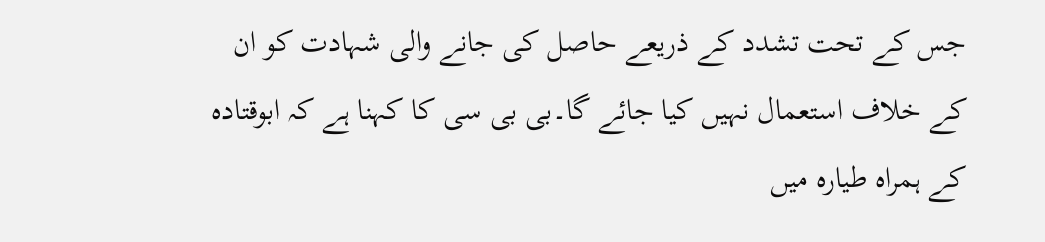جس کے تحت تشدد کے ذریعے حاصل کی جانے والی شہادت کو ان کے خلاف استعمال نہیں کیا جائے گا۔بی بی سی کا کہنا ہے کہ ابوقتادہ کے ہمراہ طیارہ میں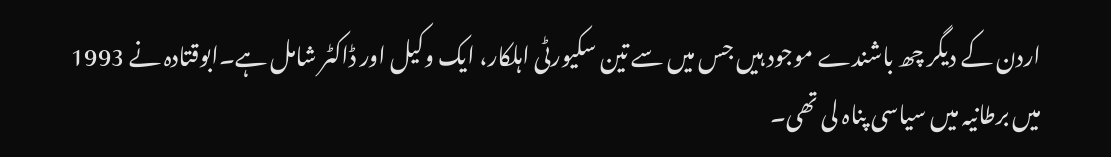اردن کے دیگر چھ باشندے موجود ہیں جس میں سے تین سکیورٹی اہلکار، ایک وکیل اور ڈاکٹر شامل ہے۔ابوقتادہ نے 1993 میں برطانیہ میں سیاسی پناہ لی تھی۔